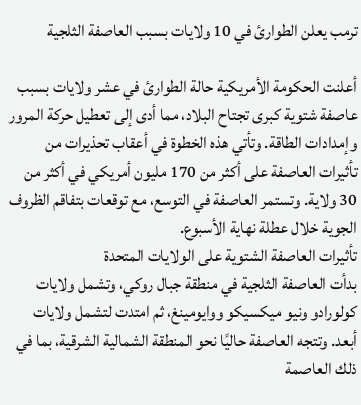ترمب يعلن الطوارئ في 10 ولايات بسبب العاصفة الثلجية

أعلنت الحكومة الأمريكية حالة الطوارئ في عشر ولايات بسبب عاصفة شتوية كبرى تجتاح البلاد، مما أدى إلى تعطيل حركة المرور وإمدادات الطاقة. وتأتي هذه الخطوة في أعقاب تحذيرات من تأثيرات العاصفة على أكثر من 170 مليون أمريكي في أكثر من 30 ولاية. وتستمر العاصفة في التوسع، مع توقعات بتفاقم الظروف الجوية خلال عطلة نهاية الأسبوع.
تأثيرات العاصفة الشتوية على الولايات المتحدة
بدأت العاصفة الثلجية في منطقة جبال روكي، وتشمل ولايات كولورادو ونيو ميكسيكو ووايومينغ، ثم امتدت لتشمل ولايات أبعد. وتتجه العاصفة حاليًا نحو المنطقة الشمالية الشرقية، بما في ذلك العاصمة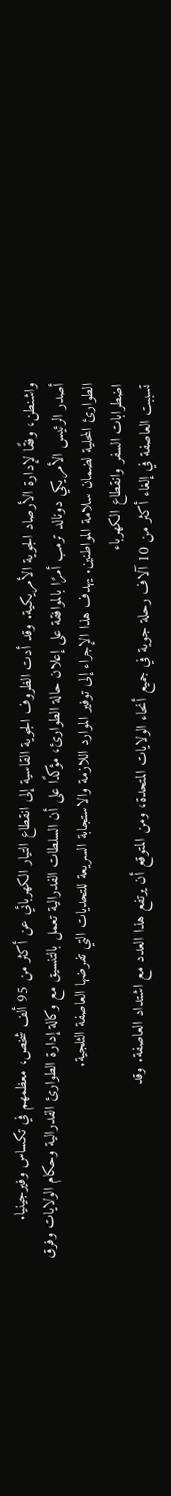واشنطن، وفقًا لإدارة الأرصاد الجوية الأمريكية. وقد أدت الظروف الجوية القاسية إلى انقطاع التيار الكهربائي عن أكثر من 95 ألف شخص، معظمهم في تكساس وفيرجينيا.
أصدر الرئيس الأمريكي دونالد ترمب أمرًا بالموافقة على إعلان حالة الطوارئ، مؤكدًا على أن السلطات الفدرالية تعمل بالتنسيق مع وكالة إدارة الطوارئ الفدرالية وحكام الولايات وفرق الطوارئ المحلية لضمان سلامة المواطنين. يهدف هذا الإجراء إلى توفير الموارد اللازمة والاستجابة السريعة للتحديات التي تفرضها العاصفة الثلجية.
اضطرابات السفر وانقطاع الكهرباء
تسببت العاصفة في إلغاء أكثر من 10 آلاف رحلة جوية في جميع أنحاء الولايات المتحدة، ومن المتوقع أن يرتفع هذا العدد مع اشتداد العاصفة. وقد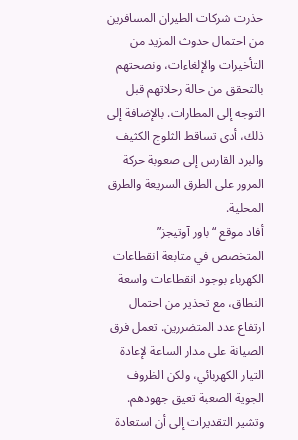حذرت شركات الطيران المسافرين من احتمال حدوث المزيد من التأخيرات والإلغاءات، ونصحتهم بالتحقق من حالة رحلاتهم قبل التوجه إلى المطارات. بالإضافة إلى ذلك، أدى تساقط الثلوج الكثيف والبرد القارس إلى صعوبة حركة المرور على الطرق السريعة والطرق المحلية.
أفاد موقع “باور آوتيجز” المتخصص في متابعة انقطاعات الكهرباء بوجود انقطاعات واسعة النطاق، مع تحذير من احتمال ارتفاع عدد المتضررين. تعمل فرق الصيانة على مدار الساعة لإعادة التيار الكهربائي، ولكن الظروف الجوية الصعبة تعيق جهودهم. وتشير التقديرات إلى أن استعادة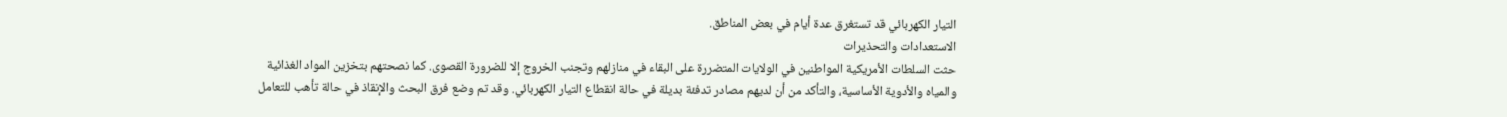التيار الكهربائي قد تستغرق عدة أيام في بعض المناطق.
الاستعدادات والتحذيرات
حثت السلطات الأمريكية المواطنين في الولايات المتضررة على البقاء في منازلهم وتجنب الخروج إلا للضرورة القصوى. كما نصحتهم بتخزين المواد الغذائية والمياه والأدوية الأساسية، والتأكد من أن لديهم مصادر تدفئة بديلة في حالة انقطاع التيار الكهربائي. وقد تم وضع فرق البحث والإنقاذ في حالة تأهب للتعامل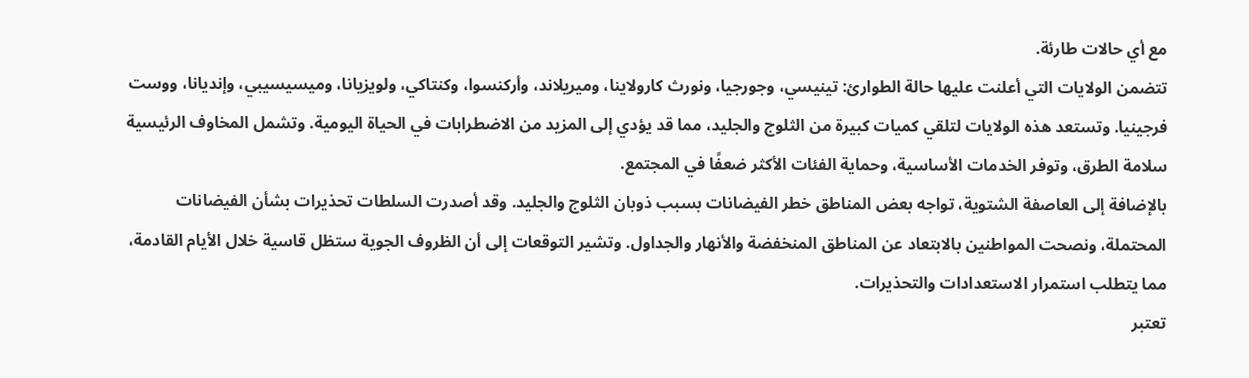مع أي حالات طارئة.
تتضمن الولايات التي أعلنت عليها حالة الطوارئ: تينيسي، وجورجيا، ونورث كارولاينا، وميريلاند، وأركنسوا، وكنتاكي، ولويزيانا، وميسيسيبي، وإنديانا، ووست فرجينيا. وتستعد هذه الولايات لتلقي كميات كبيرة من الثلوج والجليد، مما قد يؤدي إلى المزيد من الاضطرابات في الحياة اليومية. وتشمل المخاوف الرئيسية سلامة الطرق، وتوفر الخدمات الأساسية، وحماية الفئات الأكثر ضعفًا في المجتمع.
بالإضافة إلى العاصفة الشتوية، تواجه بعض المناطق خطر الفيضانات بسبب ذوبان الثلوج والجليد. وقد أصدرت السلطات تحذيرات بشأن الفيضانات المحتملة، ونصحت المواطنين بالابتعاد عن المناطق المنخفضة والأنهار والجداول. وتشير التوقعات إلى أن الظروف الجوية ستظل قاسية خلال الأيام القادمة، مما يتطلب استمرار الاستعدادات والتحذيرات.
تعتبر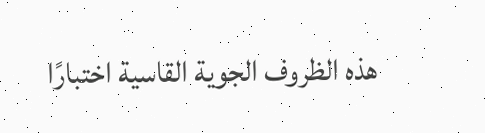هذه الظروف الجوية القاسية اختبارًا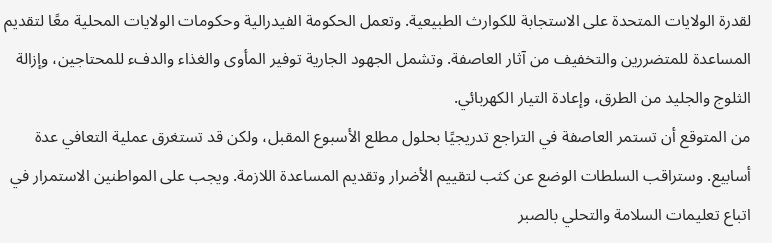لقدرة الولايات المتحدة على الاستجابة للكوارث الطبيعية. وتعمل الحكومة الفيدرالية وحكومات الولايات المحلية معًا لتقديم المساعدة للمتضررين والتخفيف من آثار العاصفة. وتشمل الجهود الجارية توفير المأوى والغذاء والدفء للمحتاجين، وإزالة الثلوج والجليد من الطرق، وإعادة التيار الكهربائي.
من المتوقع أن تستمر العاصفة في التراجع تدريجيًا بحلول مطلع الأسبوع المقبل، ولكن قد تستغرق عملية التعافي عدة أسابيع. وستراقب السلطات الوضع عن كثب لتقييم الأضرار وتقديم المساعدة اللازمة. ويجب على المواطنين الاستمرار في اتباع تعليمات السلامة والتحلي بالصبر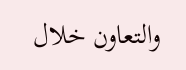والتعاون خلال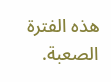هذه الفترة الصعبة.